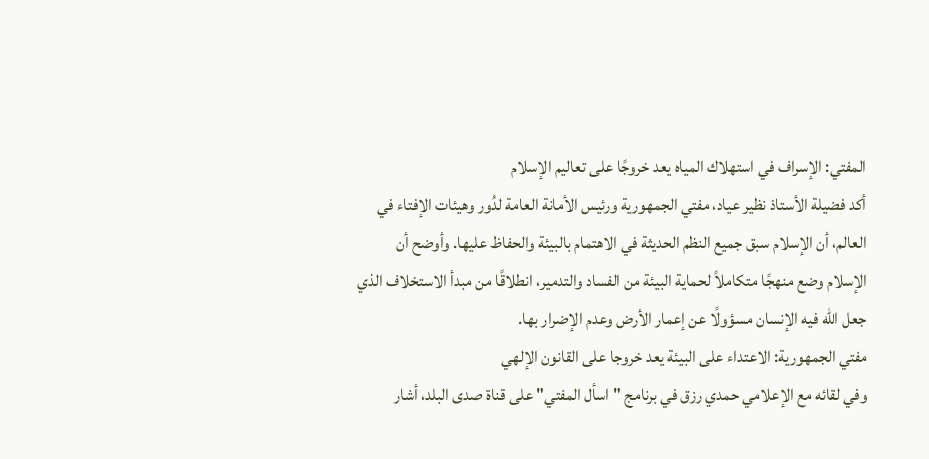المفتي: الإسراف في استهلاك المياه يعد خروجًا على تعاليم الإسلام
أكد فضيلة الأستاذ نظير عياد، مفتي الجمهورية ورئيس الأمانة العامة لدُور وهيئات الإفتاء في العالم، أن الإسلام سبق جميع النظم الحديثة في الاهتمام بالبيئة والحفاظ عليها. وأوضح أن الإسلام وضع منهجًا متكاملاً لحماية البيئة من الفساد والتدمير، انطلاقًا من مبدأ الاستخلاف الذي جعل الله فيه الإنسان مسؤولًا عن إعمار الأرض وعدم الإضرار بها.
مفتي الجمهورية: الاعتداء على البيئة يعد خروجا على القانون الإلهي
وفي لقائه مع الإعلامي حمدي رزق في برنامج "اسأل المفتي" على قناة صدى البلد، أشار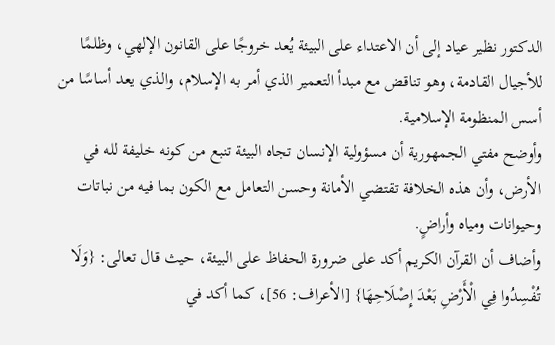الدكتور نظير عياد إلى أن الاعتداء على البيئة يُعد خروجًا على القانون الإلهي، وظلمًا للأجيال القادمة، وهو تناقض مع مبدأ التعمير الذي أمر به الإسلام، والذي يعد أساسًا من أسس المنظومة الإسلامية.
وأوضح مفتي الجمهورية أن مسؤولية الإنسان تجاه البيئة تنبع من كونه خليفة لله في الأرض، وأن هذه الخلافة تقتضي الأمانة وحسن التعامل مع الكون بما فيه من نباتات وحيوانات ومياه وأراضٍ.
وأضاف أن القرآن الكريم أكد على ضرورة الحفاظ على البيئة، حيث قال تعالى: {وَلَا تُفْسِدُوا فِي الْأَرْضِ بَعْدَ إِصْلَاحِهَا} [الأعراف: 56]، كما أكد في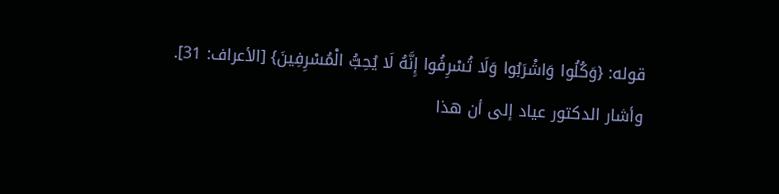قوله: {وَكُلُوا وَاشْرَبُوا وَلَا تُسْرِفُوا إِنَّهُ لَا يُحِبُّ الْمُسْرِفِينَ} [الأعراف: 31].
وأشار الدكتور عياد إلى أن هذا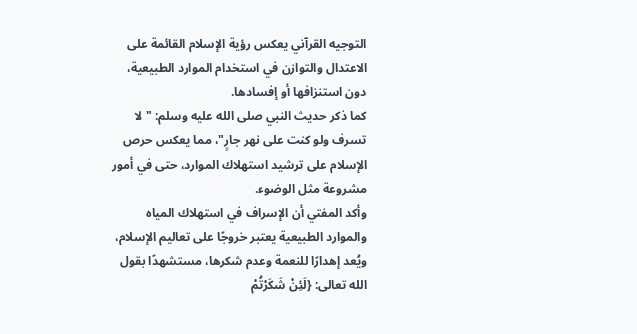التوجيه القرآني يعكس رؤية الإسلام القائمة على الاعتدال والتوازن في استخدام الموارد الطبيعية، دون استنزافها أو إفسادها.
كما ذكر حديث النبي صلى الله عليه وسلم: "لا تسرف ولو كنت على نهر جارٍ"، مما يعكس حرص الإسلام على ترشيد استهلاك الموارد، حتى في أمور مشروعة مثل الوضوء.
وأكد المفتي أن الإسراف في استهلاك المياه والموارد الطبيعية يعتبر خروجًا على تعاليم الإسلام، ويُعد إهدارًا للنعمة وعدم شكرها، مستشهدًا بقول الله تعالى: {لَئِنْ شَكَرْتُمْ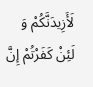لَأَزِيدَنَّكُمْ وَ لَئِنْ كَفَرْتُمْ إِنَّ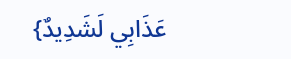عَذَابِي لَشَدِيدٌ}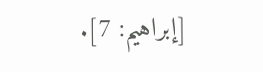[إبراهيم: 7].